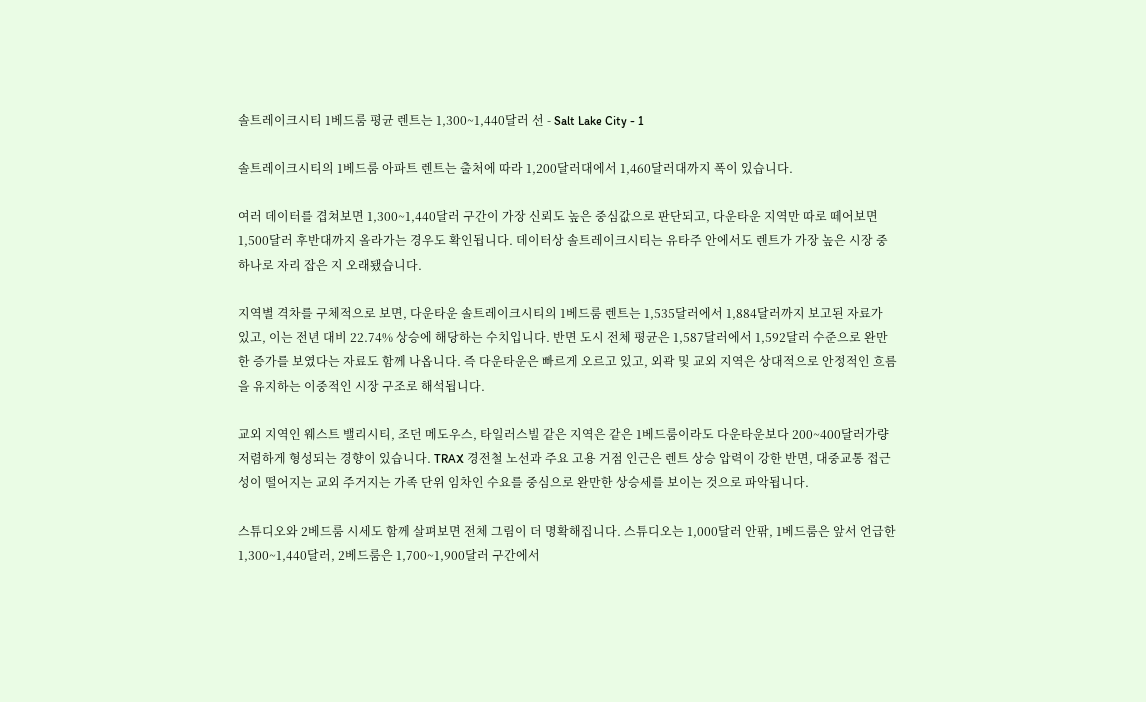솔트레이크시티 1베드룸 평균 렌트는 1,300~1,440달러 선 - Salt Lake City - 1

솔트레이크시티의 1베드룸 아파트 렌트는 출처에 따라 1,200달러대에서 1,460달러대까지 폭이 있습니다.

여러 데이터를 겹쳐보면 1,300~1,440달러 구간이 가장 신뢰도 높은 중심값으로 판단되고, 다운타운 지역만 따로 떼어보면 1,500달러 후반대까지 올라가는 경우도 확인됩니다. 데이터상 솔트레이크시티는 유타주 안에서도 렌트가 가장 높은 시장 중 하나로 자리 잡은 지 오래됐습니다.

지역별 격차를 구체적으로 보면, 다운타운 솔트레이크시티의 1베드룸 렌트는 1,535달러에서 1,884달러까지 보고된 자료가 있고, 이는 전년 대비 22.74% 상승에 해당하는 수치입니다. 반면 도시 전체 평균은 1,587달러에서 1,592달러 수준으로 완만한 증가를 보였다는 자료도 함께 나옵니다. 즉 다운타운은 빠르게 오르고 있고, 외곽 및 교외 지역은 상대적으로 안정적인 흐름을 유지하는 이중적인 시장 구조로 해석됩니다.

교외 지역인 웨스트 밸리시티, 조던 메도우스, 타일러스빌 같은 지역은 같은 1베드룸이라도 다운타운보다 200~400달러가량 저렴하게 형성되는 경향이 있습니다. TRAX 경전철 노선과 주요 고용 거점 인근은 렌트 상승 압력이 강한 반면, 대중교통 접근성이 떨어지는 교외 주거지는 가족 단위 임차인 수요를 중심으로 완만한 상승세를 보이는 것으로 파악됩니다.

스튜디오와 2베드룸 시세도 함께 살펴보면 전체 그림이 더 명확해집니다. 스튜디오는 1,000달러 안팎, 1베드룸은 앞서 언급한 1,300~1,440달러, 2베드룸은 1,700~1,900달러 구간에서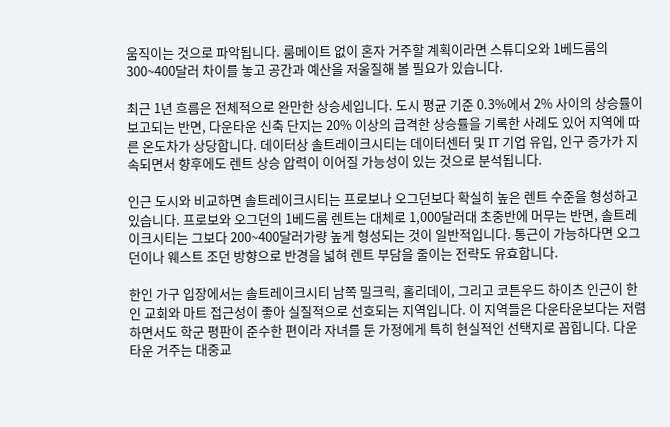움직이는 것으로 파악됩니다. 룸메이트 없이 혼자 거주할 계획이라면 스튜디오와 1베드룸의 300~400달러 차이를 놓고 공간과 예산을 저울질해 볼 필요가 있습니다.

최근 1년 흐름은 전체적으로 완만한 상승세입니다. 도시 평균 기준 0.3%에서 2% 사이의 상승률이 보고되는 반면, 다운타운 신축 단지는 20% 이상의 급격한 상승률을 기록한 사례도 있어 지역에 따른 온도차가 상당합니다. 데이터상 솔트레이크시티는 데이터센터 및 IT 기업 유입, 인구 증가가 지속되면서 향후에도 렌트 상승 압력이 이어질 가능성이 있는 것으로 분석됩니다.

인근 도시와 비교하면 솔트레이크시티는 프로보나 오그던보다 확실히 높은 렌트 수준을 형성하고 있습니다. 프로보와 오그던의 1베드룸 렌트는 대체로 1,000달러대 초중반에 머무는 반면, 솔트레이크시티는 그보다 200~400달러가량 높게 형성되는 것이 일반적입니다. 통근이 가능하다면 오그던이나 웨스트 조던 방향으로 반경을 넓혀 렌트 부담을 줄이는 전략도 유효합니다.

한인 가구 입장에서는 솔트레이크시티 남쪽 밀크릭, 홀리데이, 그리고 코튼우드 하이츠 인근이 한인 교회와 마트 접근성이 좋아 실질적으로 선호되는 지역입니다. 이 지역들은 다운타운보다는 저렴하면서도 학군 평판이 준수한 편이라 자녀를 둔 가정에게 특히 현실적인 선택지로 꼽힙니다. 다운타운 거주는 대중교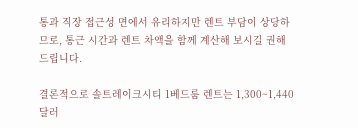통과 직장 접근성 면에서 유리하지만 렌트 부담이 상당하므로, 통근 시간과 렌트 차액을 함께 계산해 보시길 권해드립니다.

결론적으로 솔트레이크시티 1베드룸 렌트는 1,300~1,440달러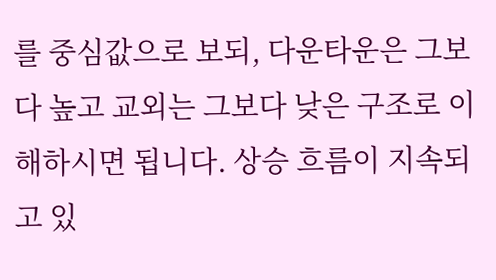를 중심값으로 보되, 다운타운은 그보다 높고 교외는 그보다 낮은 구조로 이해하시면 됩니다. 상승 흐름이 지속되고 있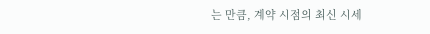는 만큼, 계약 시점의 최신 시세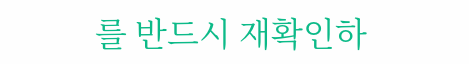를 반드시 재확인하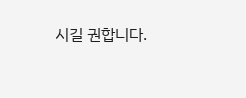시길 권합니다.